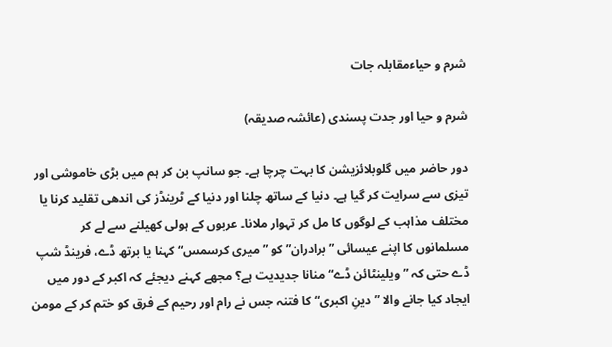شرم و حیاءمقابلہ جات

شرم و حیا اور جدت پسندی (عائشہ صدیقہ)

دور حاضر میں گلوبلائزیشن کا بہت چرچا ہے۔ جو سانپ بن کر ہم میں بڑی خاموشی اور تیزی سے سرایت کر گیا ہے۔ دنیا کے ساتھ چلنا اور دنیا کے ٹرینڈز کی اندھی تقلید کرنا یا مختلف مذاہب کے لوگوں کا مل کر تہوار ملانا۔ عربوں کے ہولی کھیلنے سے لے کر مسلمانوں کا اپنے عیسائی ”برادران” کو ” میری کرسمس“ کہنا یا برتھ ڈے، فرینڈ شپ ڈے حتی کہ ”ویلینٹائن ڈے“ منانا جدیدیت ہے؟ مجھے کہنے دیجئے کہ اکبر کے دور میں ایجاد کیا جانے والا ”دینِ اکبری“ کا فتنہ جس نے رام اور رحیم کے فرق کو ختم کر کے مومن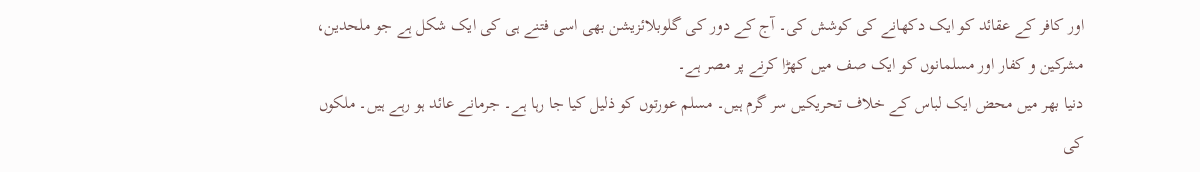اور کافر کے عقائد کو ایک دکھانے کی کوشش کی۔ آج کے دور کی گلوبلائزیشن بھی اسی فتنے ہی کی ایک شکل ہے جو ملحدین، مشرکین و کفار اور مسلمانوں کو ایک صف میں کھڑا کرنے پر مصر ہے۔
دنیا بھر میں محض ایک لباس کے خلاف تحریکیں سر گرم ہیں۔ مسلم عورتوں کو ذلیل کیا جا رہا ہے۔ جرمانے عائد ہو رہے ہیں۔ ملکوں کی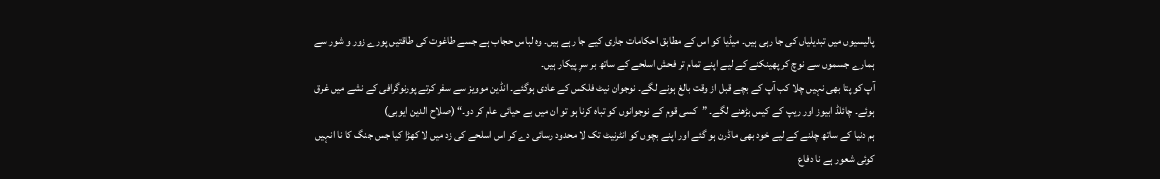پالیسیوں میں تبدیلیاں کی جا رہی ہیں۔ میڈیا کو اس کے مطابق احکامات جاری کیے جا رہے ہیں۔ وہ لباس حجاب ہے جسے طاغوت کی طاقتیں پورے زور و شور سے ہمارے جسموں سے نوچ کر پھینکنے کے لیے اپنے تمام تر فحش اسلحے کے ساتھ بر سرِ پیکار ہیں۔
آپ کو پتا بھی نہیں چلا کب آپ کے بچے قبل از وقت بالغ ہونے لگے۔ نوجوان نیٹ فلکس کے عادی ہوگئے۔ انڈین موویز سے سفر کرتے پورنوگرافی کے نشے میں غرق ہوئے۔ چائلڈ ابیوز اور ریپ کے کیس بڑھنے لگے۔ ”کسی قوم کے نوجوانوں کو تباہ کرنا ہو تو ان میں بے حیائی عام کر دو۔“ (صلاح الدین ایوبی)
ہم دنیا کے ساتھ چلنے کے لیے خود بھی ماڈرن ہو گئے اور اپنے بچوں کو انٹرنیٹ تک لا محدود رسائی دے کر اس اسلحے کی زد میں لا کھڑا کیا جس جنگ کا نا انہیں کوئی شعور ہے نا دفاع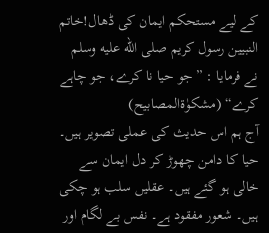کے لیے مستحکم ایمان کی ڈھال!خاتم النبیین رسول کریم صلى الله عليه وسلم نے فرمایا : ”جو حیا نا کرے، جو چاہے کرے“ (مشکوٰةالمصابیح)
آج ہم اس حدیث کی عملی تصویر ہیں۔ حیا کا دامن چھوڑ کر دل ایمان سے خالی ہو گئے ہیں۔ عقلیں سلب ہو چکی ہیں۔ شعور مفقود ہے۔ نفس بے لگام اور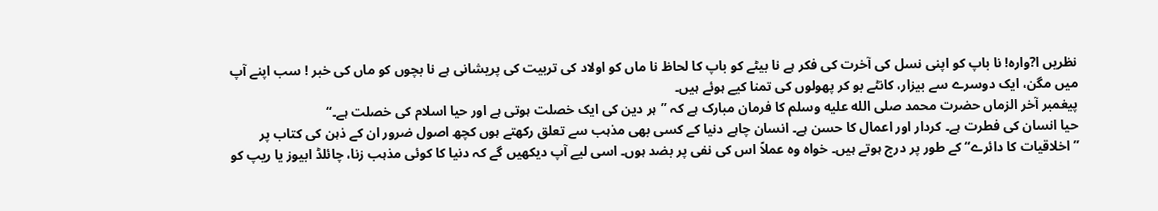نظریں ا?وارہ! نا باپ کو اپنی نسل کی آخرت کی فکر ہے نا بیٹے کو باپ کا لحاظ نا ماں کو اولاد کی تربیت کی پریشانی ہے نا بچوں کو ماں کی خبر ! سب اپنے آپ میں مگن، ایک دوسرے سے بیزار، کانٹے بو کر پھولوں کی تمنا کیے ہوئے ہیں۔
پیغمبر آخر الزماں حضرت محمد صلى الله عليه وسلم کا فرمان مبارک ہے کہ ”ہر دین کی ایک خصلت ہوتی ہے اور حیا اسلام کی خصلت ہے۔“
حیا انسان کی فطرت ہے۔ کردار اور اعمال کا حسن ہے۔ انسان چاہے دنیا کے کسی بھی مذہب سے تعلق رکھتے ہوں کچھ اصول ضرور ان کے ذہن کی کتاب پر ”اخلاقیات کا دائرے“ کے طور پر درج ہوتے ہیں۔ خواہ وہ عملاً اس کی نفی پر بضد ہوں۔ اسی لیے آپ دیکھیں گے کہ دنیا کا کوئی مذہب زنا، چائلڈ ابیوز یا ریپ کو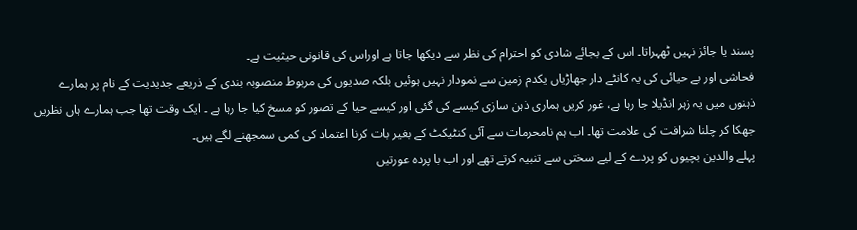پسند یا جائز نہیں ٹھہراتا۔ اس کے بجائے شادی کو احترام کی نظر سے دیکھا جاتا ہے اوراس کی قانونی حیثیت ہے۔
فحاشی اور بے حیائی کی یہ کانٹے دار جھاڑیاں یکدم زمین سے نمودار نہیں ہوئیں بلکہ صدیوں کی مربوط منصوبہ بندی کے ذریعے جدیدیت کے نام پر ہمارے ذہنوں میں یہ زہر انڈیلا جا رہا ہے، غور کریں ہماری ذہن سازی کیسے کی گئی اور کیسے حیا کے تصور کو مسخ کیا جا رہا ہے ۔ ایک وقت تھا جب ہمارے ہاں نظریں جھکا کر چلنا شرافت کی علامت تھا۔ اب ہم نامحرمات سے آئی کنٹیکٹ کے بغیر بات کرنا اعتماد کی کمی سمجھنے لگے ہیں۔
پہلے والدین بچیوں کو پردے کے لیے سختی سے تنبیہ کرتے تھے اور اب با پردہ عورتیں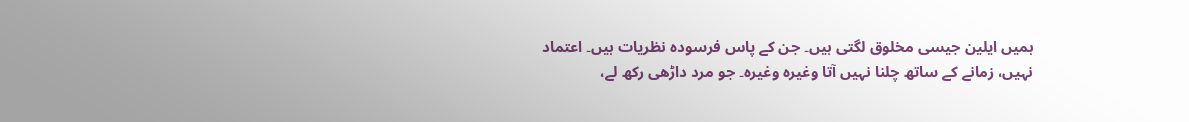ہمیں ایلین جیسی مخلوق لگتی ہیں۔ جن کے پاس فرسودہ نظریات ہیں۔ اعتماد نہیں، زمانے کے ساتھ چلنا نہیں آتا وغیرہ وغیرہ۔ جو مرد داڑھی رکھ لے،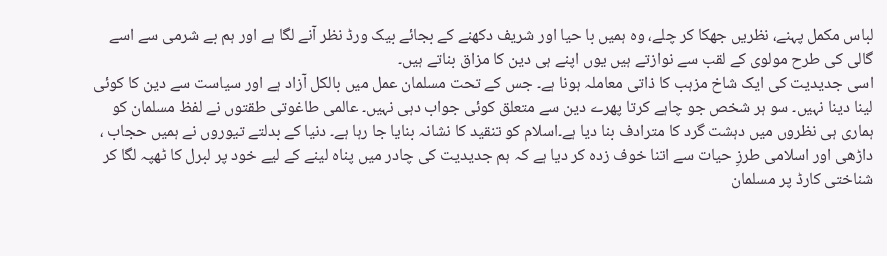لباس مکمل پہنے، نظریں جھکا کر چلے، وہ ہمیں با حیا اور شریف دکھنے کے بجائے بیک ورڈ نظر آنے لگا ہے اور ہم بے شرمی سے اسے گالی کی طرح مولوی کے لقب سے نوازتے ہیں یوں اپنے ہی دین کا مزاق بناتے ہیں۔
اسی جدیدیت کی ایک شاخ مزہب کا ذاتی معاملہ ہونا ہے۔ جس کے تحت مسلمان عمل میں بالکل آزاد ہے اور سیاست سے دین کا کوئی لینا دینا نہیں۔ سو ہر شخص جو چاہے کرتا پھرے دین سے متعلق کوئی جواب دہی نہیں۔ عالمی طاغوتی طقتوں نے لفظ مسلمان کو ہماری ہی نظروں میں دہشت گرد کا مترادف بنا دیا ہے۔اسلام کو تنقید کا نشانہ بنایا جا رہا ہے۔ دنیا کے بدلتے تیوروں نے ہمیں حجاب ، داڑھی اور اسلامی طرزِ حیات سے اتنا خوف زدہ کر دیا ہے کہ ہم جدیدیت کی چادر میں پناہ لینے کے لیے خود پر لبرل کا ٹھپہ لگا کر شناختی کارڈ پر مسلمان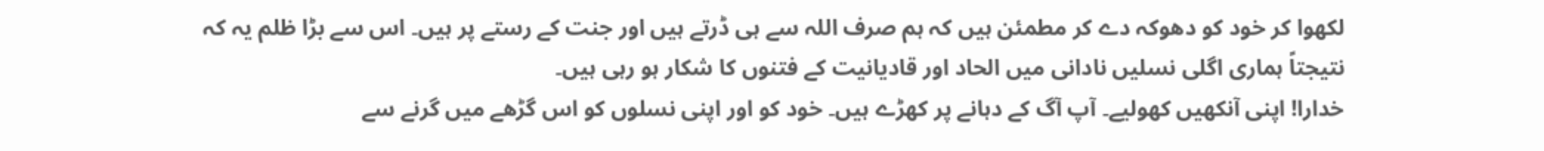لکھوا کر خود کو دھوکہ دے کر مطمئن ہیں کہ ہم صرف اللہ سے ہی ڈرتے ہیں اور جنت کے رستے پر ہیں۔ اس سے بڑا ظلم یہ کہ نتیجتاً ہماری اگلی نسلیں نادانی میں الحاد اور قادیانیت کے فتنوں کا شکار ہو رہی ہیں۔
خدارا! اپنی آنکھیں کھولیے۔ آپ آگ کے دہانے پر کھڑے ہیں۔ خود کو اور اپنی نسلوں کو اس گڑھے میں گرنے سے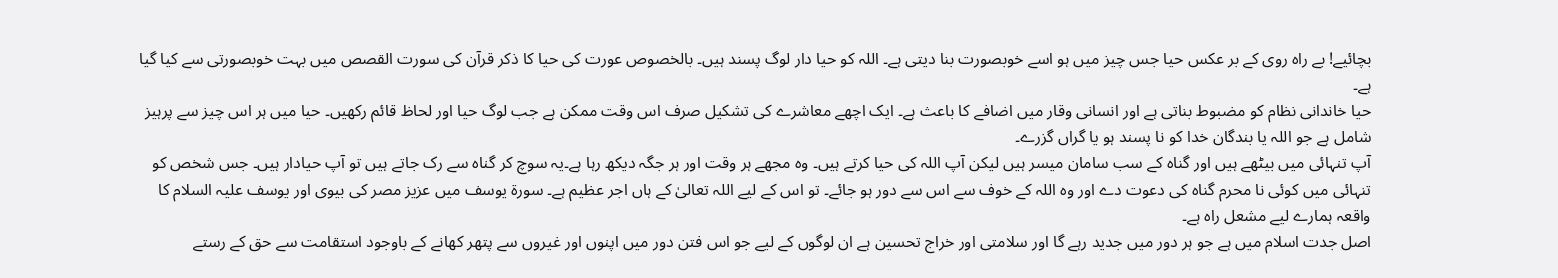بچائیے! بے راہ روی کے بر عکس حیا جس چیز میں ہو اسے خوبصورت بنا دیتی ہے۔ اللہ کو حیا دار لوگ پسند ہیں۔ بالخصوص عورت کی حیا کا ذکر قرآن کی سورت القصص میں بہت خوبصورتی سے کیا گیا ہے۔
حیا خاندانی نظام کو مضبوط بناتی ہے اور انسانی وقار میں اضافے کا باعث ہے۔ ایک اچھے معاشرے کی تشکیل صرف اس وقت ممکن ہے جب لوگ حیا اور لحاظ قائم رکھیں۔ حیا میں ہر اس چیز سے پرہیز شامل ہے جو اللہ یا بندگان خدا کو نا پسند ہو یا گراں گزرے۔
آپ تنہائی میں بیٹھے ہیں اور گناہ کے سب سامان میسر ہیں لیکن آپ اللہ کی حیا کرتے ہیں۔ وہ مجھے ہر وقت اور ہر جگہ دیکھ رہا ہے۔یہ سوچ کر گناہ سے رک جاتے ہیں تو آپ حیادار ہیں۔ جس شخص کو تنہائی میں کوئی نا محرم گناہ کی دعوت دے اور وہ اللہ کے خوف سے اس سے دور ہو جائے۔ تو اس کے لیے اللہ تعالیٰ کے ہاں اجر عظیم ہے۔ سورة یوسف میں عزیز مصر کی بیوی اور یوسف علیہ السلام کا واقعہ ہمارے لیے مشعل راہ ہے۔
اصل جدت اسلام میں ہے جو ہر دور میں جدید رہے گا اور سلامتی اور خراج تحسین ہے ان لوگوں کے لیے جو اس فتن دور میں اپنوں اور غیروں سے پتھر کھانے کے باوجود استقامت سے حق کے رستے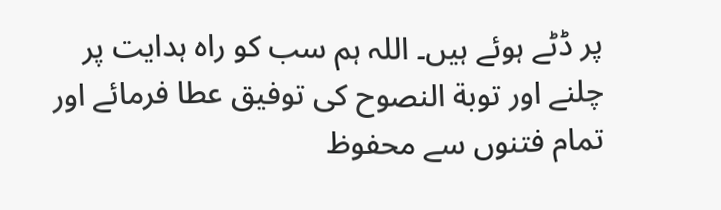پر ڈٹے ہوئے ہیں۔ اللہ ہم سب کو راہ ہدایت پر چلنے اور توبة النصوح کی توفیق عطا فرمائے اور تمام فتنوں سے محفوظ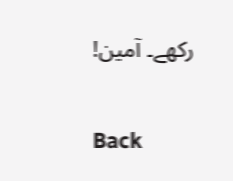رکھے۔ آمین!

Back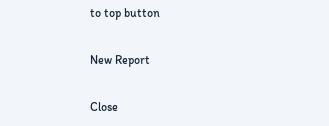to top button

New Report

Close